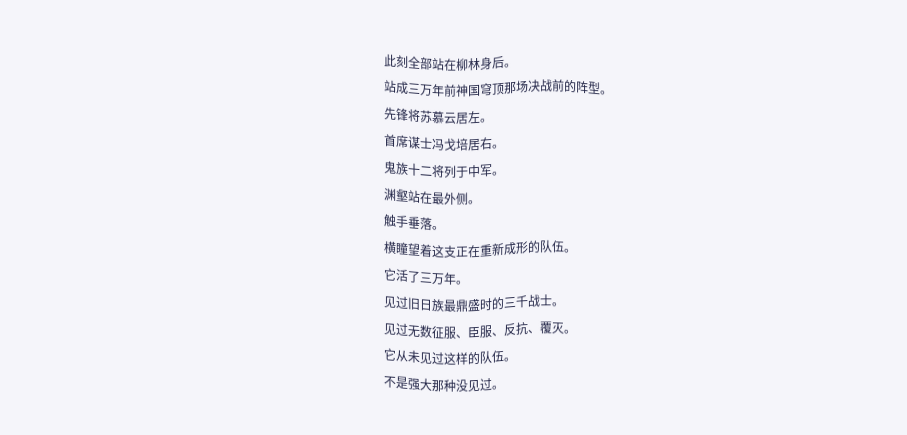此刻全部站在柳林身后。
站成三万年前神国穹顶那场决战前的阵型。
先锋将苏慕云居左。
首席谋士冯戈培居右。
鬼族十二将列于中军。
渊壑站在最外侧。
触手垂落。
横瞳望着这支正在重新成形的队伍。
它活了三万年。
见过旧日族最鼎盛时的三千战士。
见过无数征服、臣服、反抗、覆灭。
它从未见过这样的队伍。
不是强大那种没见过。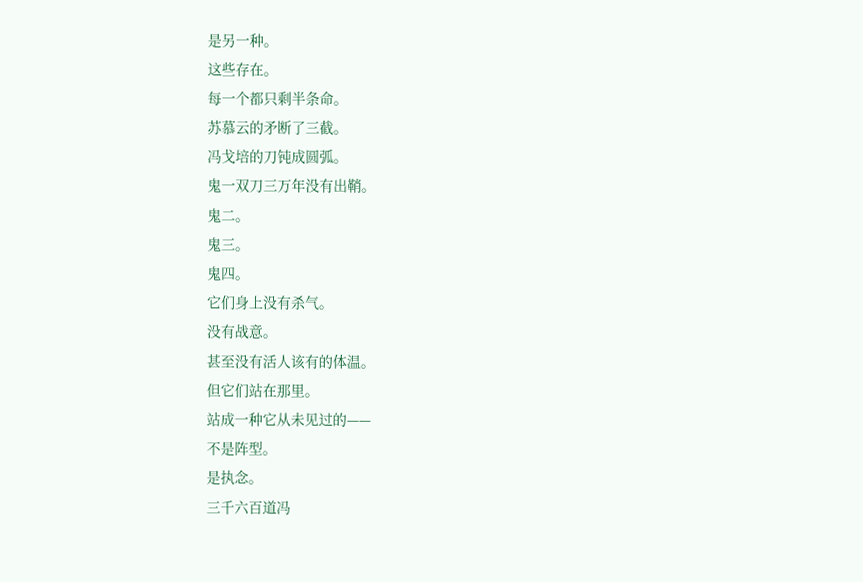是另一种。
这些存在。
每一个都只剩半条命。
苏慕云的矛断了三截。
冯戈培的刀钝成圆弧。
鬼一双刀三万年没有出鞘。
鬼二。
鬼三。
鬼四。
它们身上没有杀气。
没有战意。
甚至没有活人该有的体温。
但它们站在那里。
站成一种它从未见过的——
不是阵型。
是执念。
三千六百道冯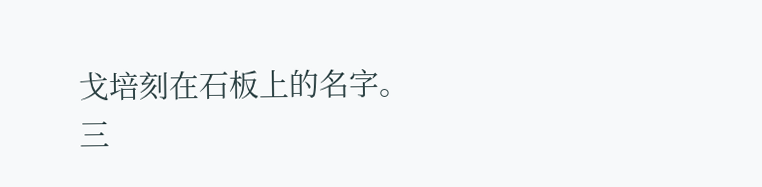戈培刻在石板上的名字。
三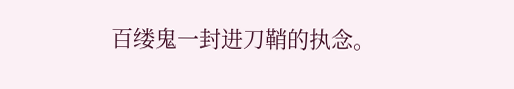百缕鬼一封进刀鞘的执念。